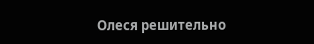Олеся решительно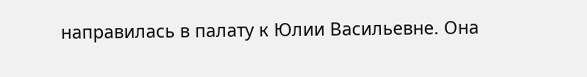направилась в палату к Юлии Васильевне. Она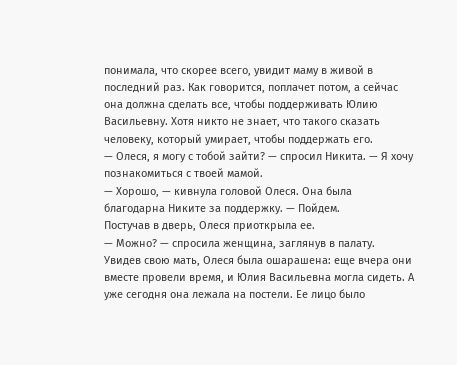понимала, что скорее всего, увидит маму в живой в последний раз. Как говорится, поплачет потом, а сейчас она должна сделать все, чтобы поддерживать Юлию Васильевну. Хотя никто не знает, что такого сказать человеку, который умирает, чтобы поддержать его.
— Олеся, я могу с тобой зайти? — спросил Никита. — Я хочу познакомиться с твоей мамой.
— Хорошо, — кивнула головой Олеся. Она была благодарна Никите за поддержку. — Пойдем.
Постучав в дверь, Олеся приоткрыла ее.
— Можно? — спросила женщина, заглянув в палату. Увидев свою мать, Олеся была ошарашена: еще вчера они вместе провели время, и Юлия Васильевна могла сидеть. А уже сегодня она лежала на постели. Ее лицо было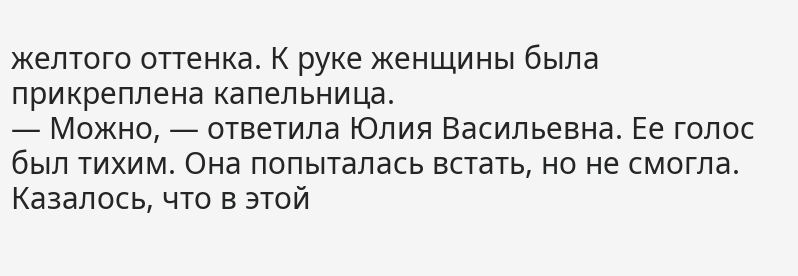желтого оттенка. К руке женщины была прикреплена капельница.
— Можно, — ответила Юлия Васильевна. Ее голос был тихим. Она попыталась встать, но не смогла. Казалось, что в этой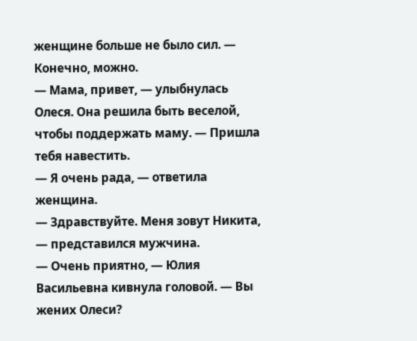женщине больше не было сил. — Конечно, можно.
— Мама, привет, — улыбнулась Олеся. Она решила быть веселой, чтобы поддержать маму. — Пришла тебя навестить.
— Я очень рада, — ответила женщина.
— Здравствуйте. Меня зовут Никита, — представился мужчина.
— Очень приятно, — Юлия Васильевна кивнула головой. — Вы жених Олеси?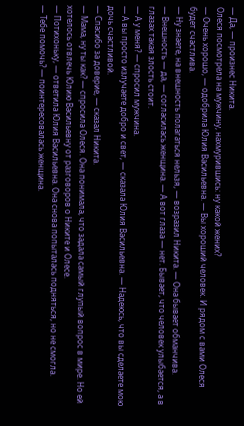— Да, — произнес Никита.
Олеся посмотрела на мужчину, нахмурившись: ну какой жених?
— Очень хорошо, — одобрила Юлия Васильевна. — Вы хороший человек. И рядом с вами Олеся будет счастлива.
— Ну знаете, на внешность полагаться нельзя, — возразил Никита. — Она бывает обманчива.
— Внешность — да, — согласилась женщина. — А вот глаза — нет. Бывает, что человек улыбается, а в глазах такая злость стоит.
— А у меня? — спросил мужчина.
— А вы просто излучаете добро и свет, — сказала Юлия Васильевна. — Надеюсь, что вы сделаете мою дочь счастливой.
— Спасибо за доверие, — сказал Никита.
— Мама, ну ты как? — спросила Олеся. Она понимала, что задала самый глупый вопрос в мире. Но ей хотелось отвлечь Юлию Васильевну от разговоров о Никите и Олесе.
— Потихоньку, — ответила Юлия Васильевна. Она снова попыталась подняться, но не смогла.
— Тебе помочь? — поинтересовалась женщина.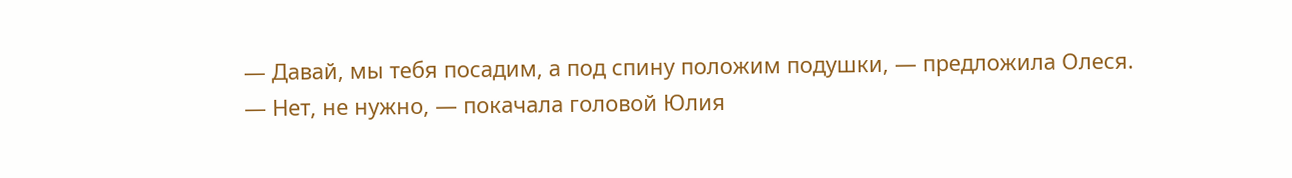— Давай, мы тебя посадим, а под спину положим подушки, — предложила Олеся.
— Нет, не нужно, — покачала головой Юлия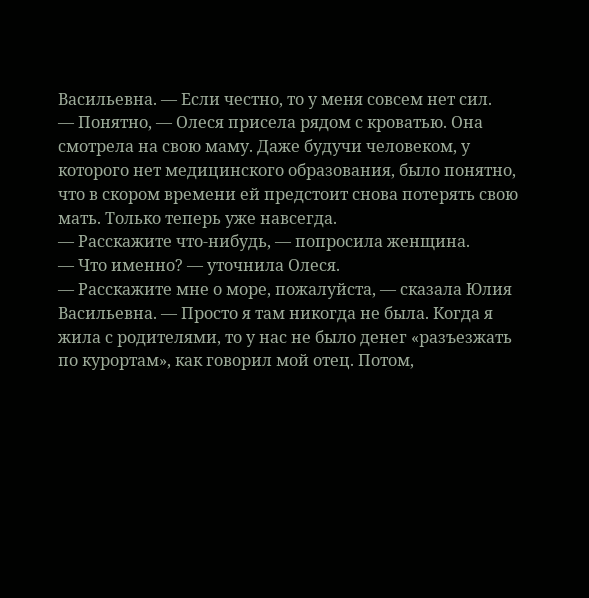Васильевна. — Если честно, то у меня совсем нет сил.
— Понятно, — Олеся присела рядом с кроватью. Она смотрела на свою маму. Даже будучи человеком, у которого нет медицинского образования, было понятно, что в скором времени ей предстоит снова потерять свою мать. Только теперь уже навсегда.
— Расскажите что-нибудь, — попросила женщина.
— Что именно? — уточнила Олеся.
— Расскажите мне о море, пожалуйста, — сказала Юлия Васильевна. — Просто я там никогда не была. Когда я жила с родителями, то у нас не было денег «разъезжать по курортам», как говорил мой отец. Потом,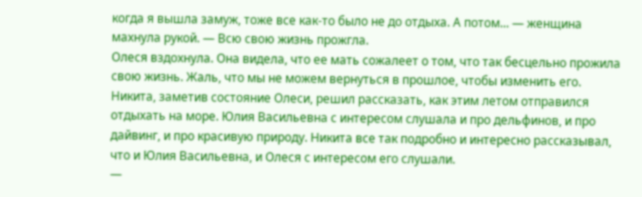когда я вышла замуж, тоже все как-то было не до отдыха. А потом... — женщина махнула рукой. — Всю свою жизнь прожгла.
Олеся вздохнула. Она видела, что ее мать сожалеет о том, что так бесцельно прожила свою жизнь. Жаль, что мы не можем вернуться в прошлое, чтобы изменить его.
Никита, заметив состояние Олеси, решил рассказать, как этим летом отправился отдыхать на море. Юлия Васильевна с интересом слушала и про дельфинов, и про дайвинг, и про красивую природу. Никита все так подробно и интересно рассказывал, что и Юлия Васильевна, и Олеся с интересом его слушали.
—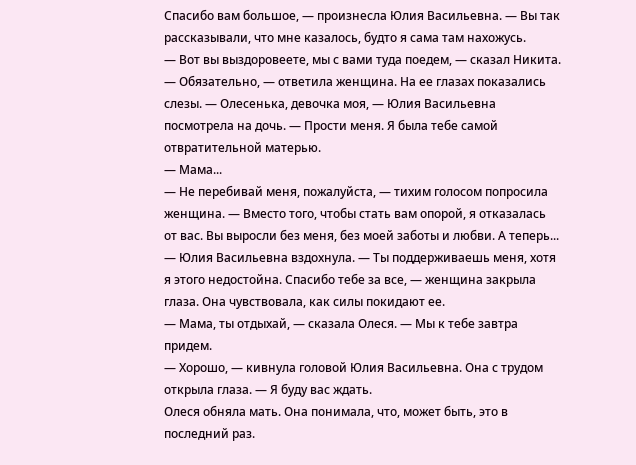Спасибо вам большое, — произнесла Юлия Васильевна. — Вы так рассказывали, что мне казалось, будто я сама там нахожусь.
— Вот вы выздоровеете, мы с вами туда поедем, — сказал Никита.
— Обязательно, — ответила женщина. На ее глазах показались слезы. — Олесенька, девочка моя, — Юлия Васильевна посмотрела на дочь. — Прости меня. Я была тебе самой отвратительной матерью.
— Мама...
— Не перебивай меня, пожалуйста, — тихим голосом попросила женщина. — Вместо того, чтобы стать вам опорой, я отказалась от вас. Вы выросли без меня, без моей заботы и любви. А теперь... — Юлия Васильевна вздохнула. — Ты поддерживаешь меня, хотя я этого недостойна. Спасибо тебе за все, — женщина закрыла глаза. Она чувствовала, как силы покидают ее.
— Мама, ты отдыхай, — сказала Олеся. — Мы к тебе завтра придем.
— Хорошо, — кивнула головой Юлия Васильевна. Она с трудом открыла глаза. — Я буду вас ждать.
Олеся обняла мать. Она понимала, что, может быть, это в последний раз.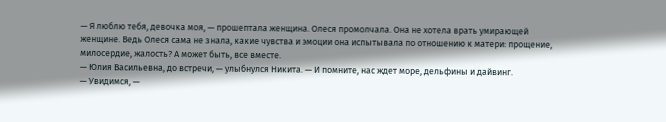— Я люблю тебя, девочка моя, — прошептала женщина. Олеся промолчала. Она не хотела врать умирающей женщине. Ведь Олеся сама не знала, какие чувства и эмоции она испытывала по отношению к матери: прощение, милосердие, жалость? А может быть, все вместе.
— Юлия Васильевна, до встречи, — улыбнулся Никита. — И помните, нас ждет море, дельфины и дайвинг.
— Увидимся, —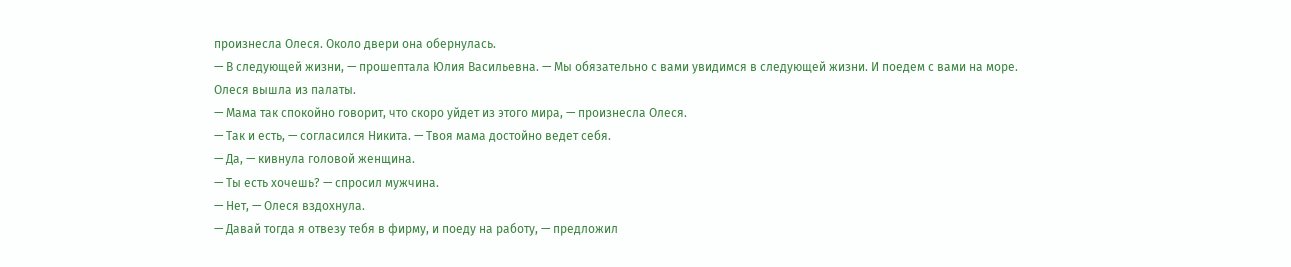произнесла Олеся. Около двери она обернулась.
— В следующей жизни, — прошептала Юлия Васильевна. — Мы обязательно с вами увидимся в следующей жизни. И поедем с вами на море.
Олеся вышла из палаты.
— Мама так спокойно говорит, что скоро уйдет из этого мира, — произнесла Олеся.
— Так и есть, — согласился Никита. — Твоя мама достойно ведет себя.
— Да, — кивнула головой женщина.
— Ты есть хочешь? — спросил мужчина.
— Нет, — Олеся вздохнула.
— Давай тогда я отвезу тебя в фирму, и поеду на работу, — предложил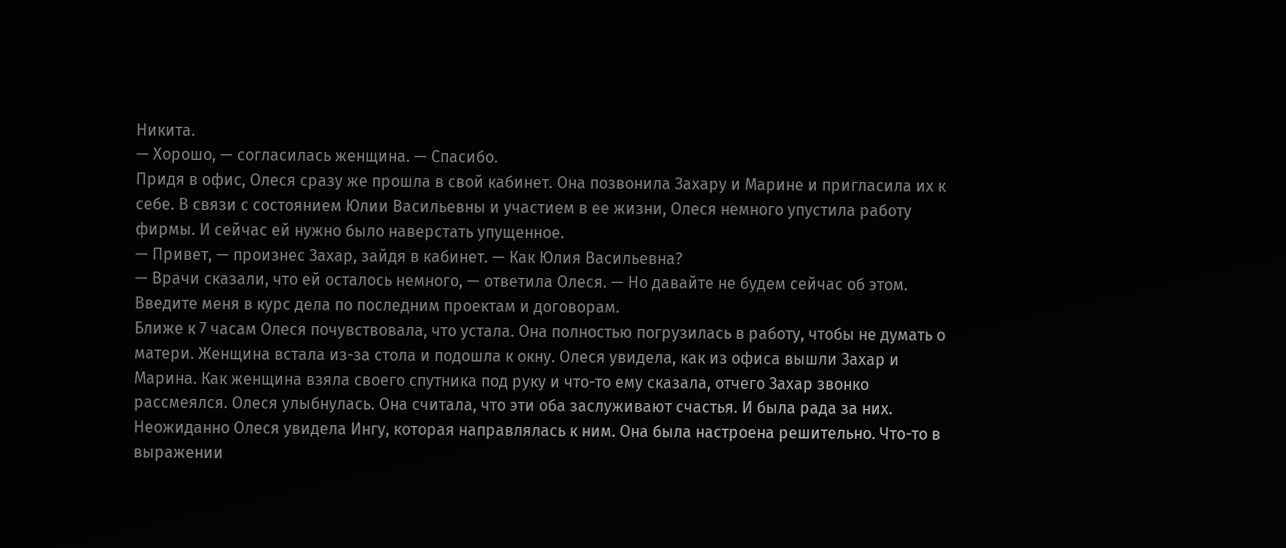Никита.
— Хорошо, — согласилась женщина. — Спасибо.
Придя в офис, Олеся сразу же прошла в свой кабинет. Она позвонила Захару и Марине и пригласила их к себе. В связи с состоянием Юлии Васильевны и участием в ее жизни, Олеся немного упустила работу фирмы. И сейчас ей нужно было наверстать упущенное.
— Привет, — произнес Захар, зайдя в кабинет. — Как Юлия Васильевна?
— Врачи сказали, что ей осталось немного, — ответила Олеся. — Но давайте не будем сейчас об этом. Введите меня в курс дела по последним проектам и договорам.
Ближе к 7 часам Олеся почувствовала, что устала. Она полностью погрузилась в работу, чтобы не думать о матери. Женщина встала из-за стола и подошла к окну. Олеся увидела, как из офиса вышли Захар и Марина. Как женщина взяла своего спутника под руку и что-то ему сказала, отчего Захар звонко рассмеялся. Олеся улыбнулась. Она считала, что эти оба заслуживают счастья. И была рада за них.
Неожиданно Олеся увидела Ингу, которая направлялась к ним. Она была настроена решительно. Что-то в выражении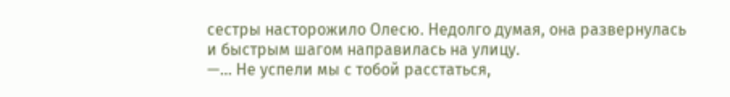сестры насторожило Олесю. Недолго думая, она развернулась и быстрым шагом направилась на улицу.
—... Не успели мы с тобой расстаться,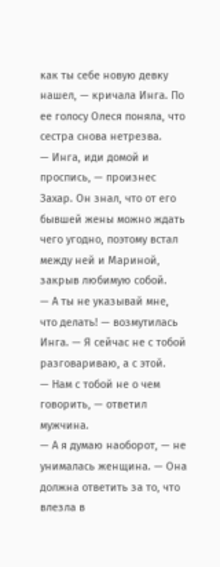как ты себе новую девку нашел, — кричала Инга. По ее голосу Олеся поняла, что сестра снова нетрезва.
— Инга, иди домой и проспись, — произнес Захар. Он знал, что от его бывшей жены можно ждать чего угодно, поэтому встал между ней и Мариной, закрыв любимую собой.
— А ты не указывай мне, что делать! — возмутилась Инга. — Я сейчас не с тобой разговариваю, а с этой.
— Нам с тобой не о чем говорить, — ответил мужчина.
— А я думаю наоборот, — не унималась женщина. — Она должна ответить за то, что влезла в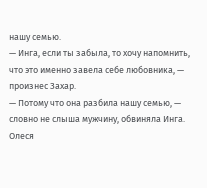нашу семью.
— Инга, если ты забыла, то хочу напомнить, что это именно завела себе любовника, — произнес Захар.
— Потому что она разбила нашу семью, — словно не слыша мужчину, обвиняла Инга. Олеся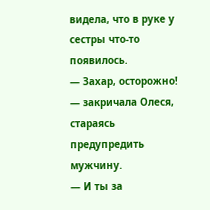видела, что в руке у сестры что-то появилось.
— Захар, осторожно! — закричала Олеся, стараясь предупредить мужчину.
— И ты за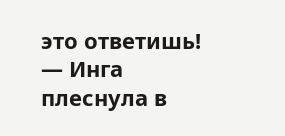это ответишь! — Инга плеснула в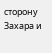сторону Захара и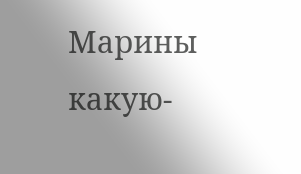Марины какую-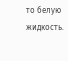то белую жидкость.